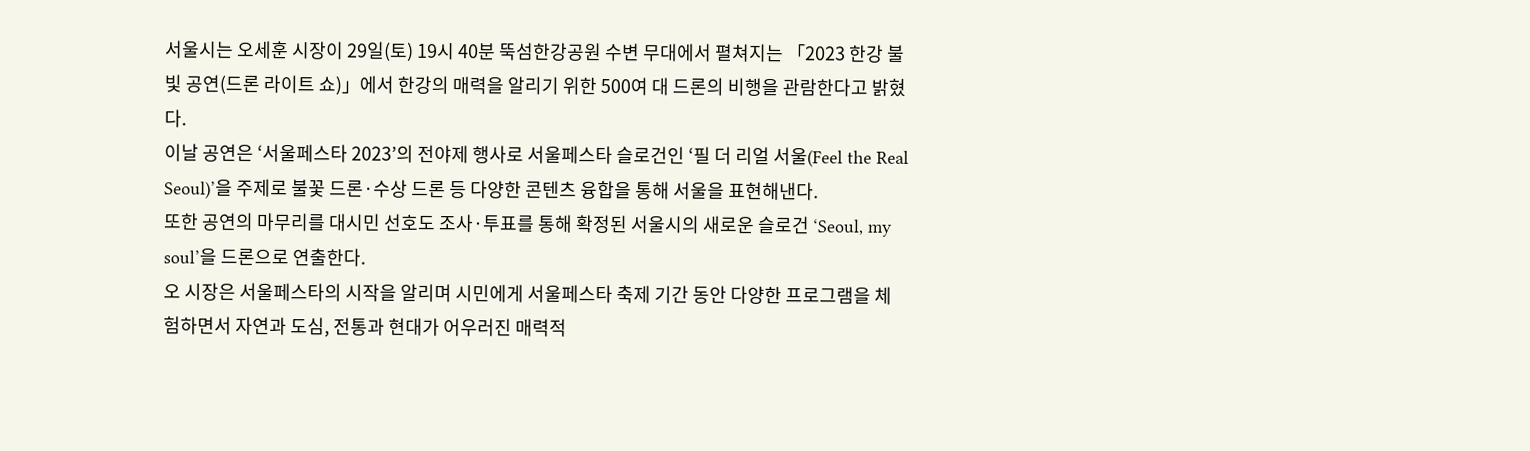서울시는 오세훈 시장이 29일(토) 19시 40분 뚝섬한강공원 수변 무대에서 펼쳐지는 「2023 한강 불빛 공연(드론 라이트 쇼)」에서 한강의 매력을 알리기 위한 500여 대 드론의 비행을 관람한다고 밝혔다.
이날 공연은 ‘서울페스타 2023’의 전야제 행사로 서울페스타 슬로건인 ‘필 더 리얼 서울(Feel the Real Seoul)’을 주제로 불꽃 드론·수상 드론 등 다양한 콘텐츠 융합을 통해 서울을 표현해낸다.
또한 공연의 마무리를 대시민 선호도 조사·투표를 통해 확정된 서울시의 새로운 슬로건 ‘Seoul, my soul’을 드론으로 연출한다.
오 시장은 서울페스타의 시작을 알리며 시민에게 서울페스타 축제 기간 동안 다양한 프로그램을 체험하면서 자연과 도심, 전통과 현대가 어우러진 매력적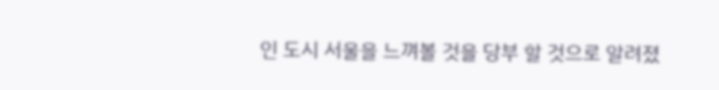인 도시 서울을 느껴볼 것을 당부 할 것으로 알려졌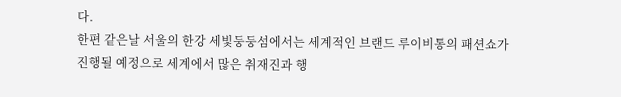다.
한편 같은날 서울의 한강 세빛둥둥섬에서는 세계적인 브랜드 루이비통의 패션쇼가 진행될 예정으로 세계에서 많은 취재진과 행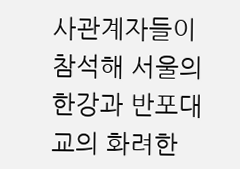사관계자들이 참석해 서울의 한강과 반포대교의 화려한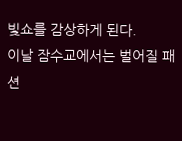빛쇼를 감상하게 된다.
이날 잠수교에서는 벌어질 패션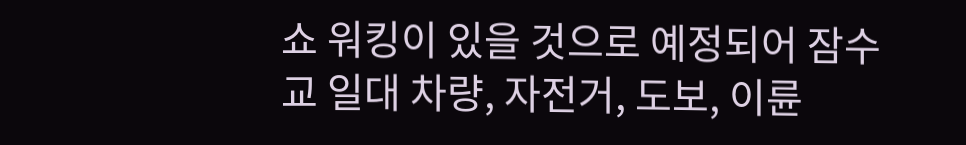쇼 워킹이 있을 것으로 예정되어 잠수교 일대 차량, 자전거, 도보, 이륜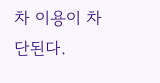차 이용이 차단된다.